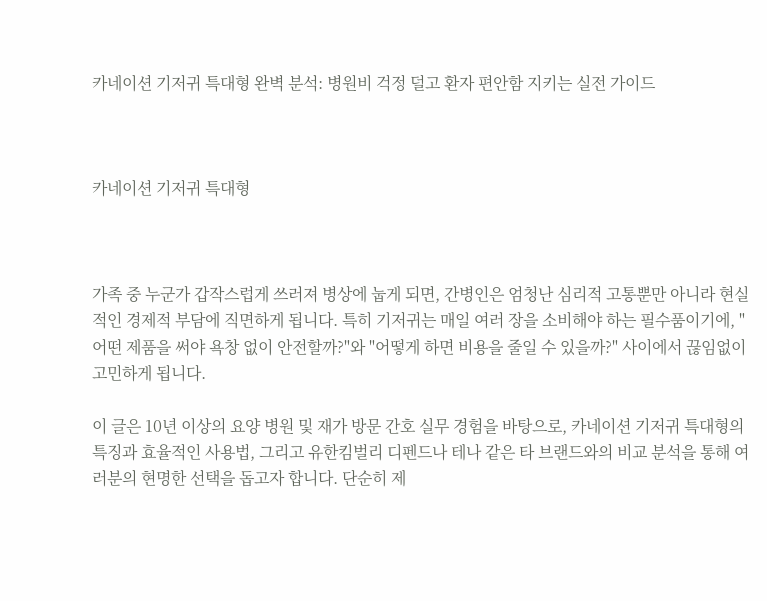카네이션 기저귀 특대형 완벽 분석: 병원비 걱정 덜고 환자 편안함 지키는 실전 가이드



카네이션 기저귀 특대형



가족 중 누군가 갑작스럽게 쓰러져 병상에 눕게 되면, 간병인은 엄청난 심리적 고통뿐만 아니라 현실적인 경제적 부담에 직면하게 됩니다. 특히 기저귀는 매일 여러 장을 소비해야 하는 필수품이기에, "어떤 제품을 써야 욕창 없이 안전할까?"와 "어떻게 하면 비용을 줄일 수 있을까?" 사이에서 끊임없이 고민하게 됩니다.

이 글은 10년 이상의 요양 병원 및 재가 방문 간호 실무 경험을 바탕으로, 카네이션 기저귀 특대형의 특징과 효율적인 사용법, 그리고 유한킴벌리 디펜드나 테나 같은 타 브랜드와의 비교 분석을 통해 여러분의 현명한 선택을 돕고자 합니다. 단순히 제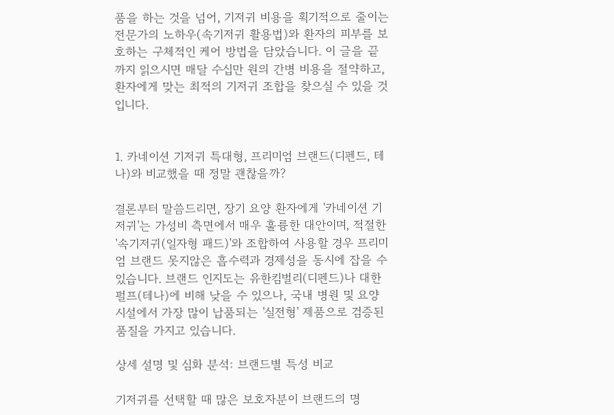품을 하는 것을 넘어, 기저귀 비용을 획기적으로 줄이는 전문가의 노하우(속기저귀 활용법)와 환자의 피부를 보호하는 구체적인 케어 방법을 담았습니다. 이 글을 끝까지 읽으시면 매달 수십만 원의 간병 비용을 절약하고, 환자에게 맞는 최적의 기저귀 조합을 찾으실 수 있을 것입니다.


1. 카네이션 기저귀 특대형, 프리미엄 브랜드(디펜드, 테나)와 비교했을 때 정말 괜찮을까?

결론부터 말씀드리면, 장기 요양 환자에게 '카네이션 기저귀'는 가성비 측면에서 매우 훌륭한 대안이며, 적절한 '속기저귀(일자형 패드)'와 조합하여 사용할 경우 프리미엄 브랜드 못지않은 흡수력과 경제성을 동시에 잡을 수 있습니다. 브랜드 인지도는 유한킴벌리(디펜드)나 대한펄프(테나)에 비해 낮을 수 있으나, 국내 병원 및 요양 시설에서 가장 많이 납품되는 '실전형' 제품으로 검증된 품질을 가지고 있습니다.

상세 설명 및 심화 분석: 브랜드별 특성 비교

기저귀를 선택할 때 많은 보호자분이 브랜드의 명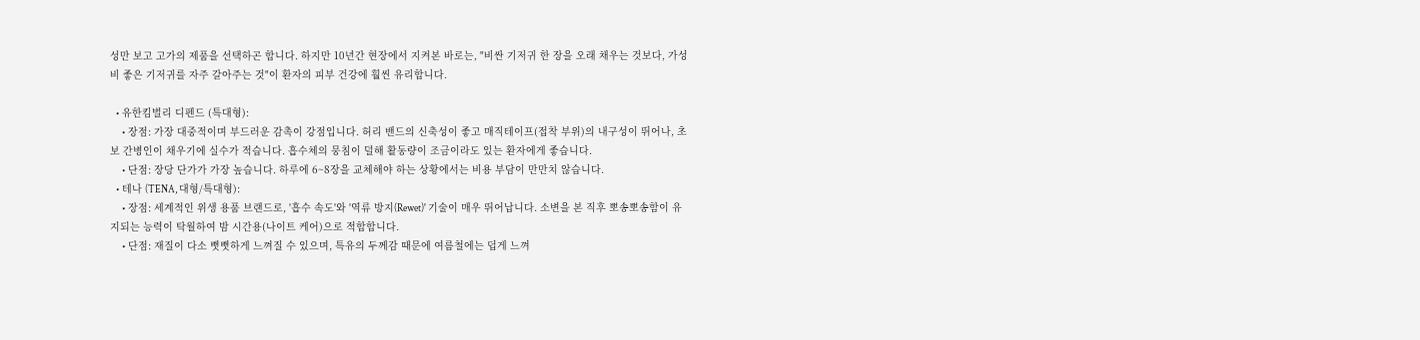성만 보고 고가의 제품을 선택하곤 합니다. 하지만 10년간 현장에서 지켜본 바로는, "비싼 기저귀 한 장을 오래 채우는 것보다, 가성비 좋은 기저귀를 자주 갈아주는 것"이 환자의 피부 건강에 훨씬 유리합니다.

  • 유한킴벌리 디펜드 (특대형):
    • 장점: 가장 대중적이며 부드러운 감촉이 강점입니다. 허리 밴드의 신축성이 좋고 매직테이프(접착 부위)의 내구성이 뛰어나, 초보 간병인이 채우기에 실수가 적습니다. 흡수체의 뭉침이 덜해 활동량이 조금이라도 있는 환자에게 좋습니다.
    • 단점: 장당 단가가 가장 높습니다. 하루에 6~8장을 교체해야 하는 상황에서는 비용 부담이 만만치 않습니다.
  • 테나 (TENA, 대형/특대형):
    • 장점: 세계적인 위생 용품 브랜드로, '흡수 속도'와 '역류 방지(Rewet)' 기술이 매우 뛰어납니다. 소변을 본 직후 뽀송뽀송함이 유지되는 능력이 탁월하여 밤 시간용(나이트 케어)으로 적합합니다.
    • 단점: 재질이 다소 뻣뻣하게 느껴질 수 있으며, 특유의 두께감 때문에 여름철에는 덥게 느껴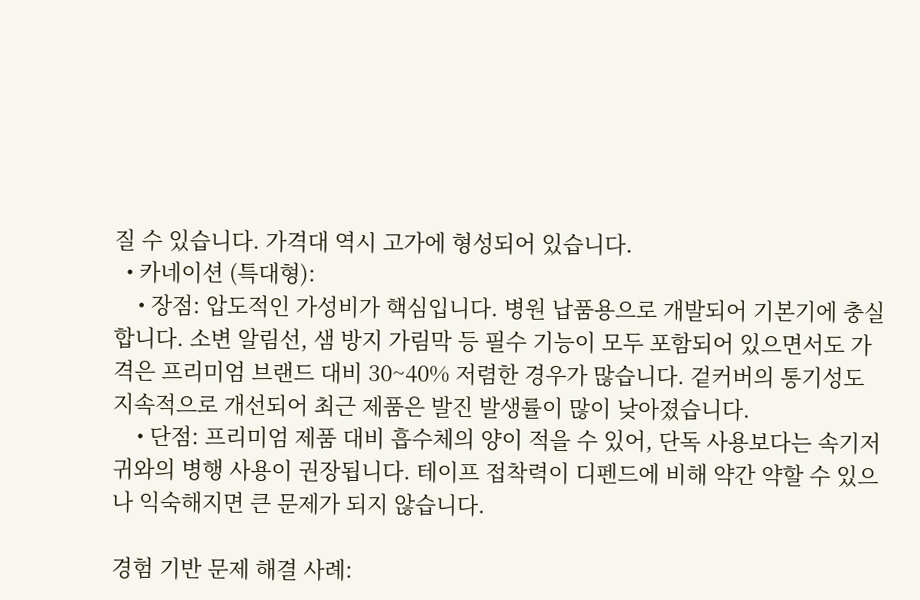질 수 있습니다. 가격대 역시 고가에 형성되어 있습니다.
  • 카네이션 (특대형):
    • 장점: 압도적인 가성비가 핵심입니다. 병원 납품용으로 개발되어 기본기에 충실합니다. 소변 알림선, 샘 방지 가림막 등 필수 기능이 모두 포함되어 있으면서도 가격은 프리미엄 브랜드 대비 30~40% 저렴한 경우가 많습니다. 겉커버의 통기성도 지속적으로 개선되어 최근 제품은 발진 발생률이 많이 낮아졌습니다.
    • 단점: 프리미엄 제품 대비 흡수체의 양이 적을 수 있어, 단독 사용보다는 속기저귀와의 병행 사용이 권장됩니다. 테이프 접착력이 디펜드에 비해 약간 약할 수 있으나 익숙해지면 큰 문제가 되지 않습니다.

경험 기반 문제 해결 사례: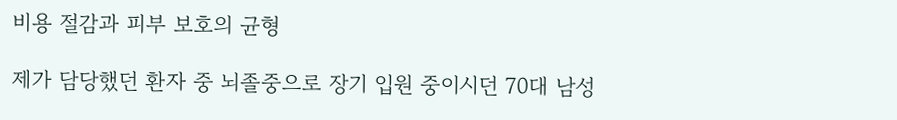비용 절감과 피부 보호의 균형

제가 담당했던 환자 중 뇌졸중으로 장기 입원 중이시던 70대 남성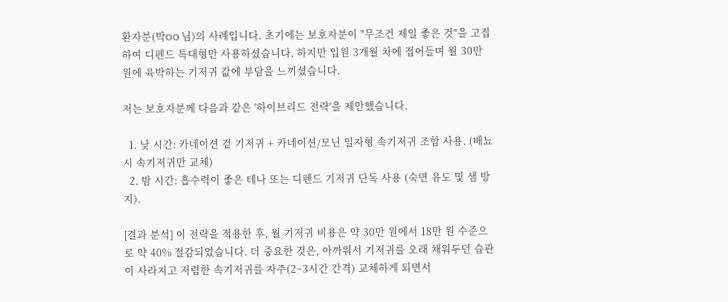환자분(박OO 님)의 사례입니다. 초기에는 보호자분이 "무조건 제일 좋은 것"을 고집하여 디펜드 특대형만 사용하셨습니다. 하지만 입원 3개월 차에 접어들며 월 30만 원에 육박하는 기저귀 값에 부담을 느끼셨습니다.

저는 보호자분께 다음과 같은 '하이브리드 전략'을 제안했습니다.

  1. 낮 시간: 카네이션 겉 기저귀 + 카네이션/모닌 일자형 속기저귀 조합 사용. (배뇨 시 속기저귀만 교체)
  2. 밤 시간: 흡수력이 좋은 테나 또는 디펜드 기저귀 단독 사용 (숙면 유도 및 샘 방지).

[결과 분석] 이 전략을 적용한 후, 월 기저귀 비용은 약 30만 원에서 18만 원 수준으로 약 40% 절감되었습니다. 더 중요한 것은, 아까워서 기저귀를 오래 채워두던 습관이 사라지고 저렴한 속기저귀를 자주(2~3시간 간격) 교체하게 되면서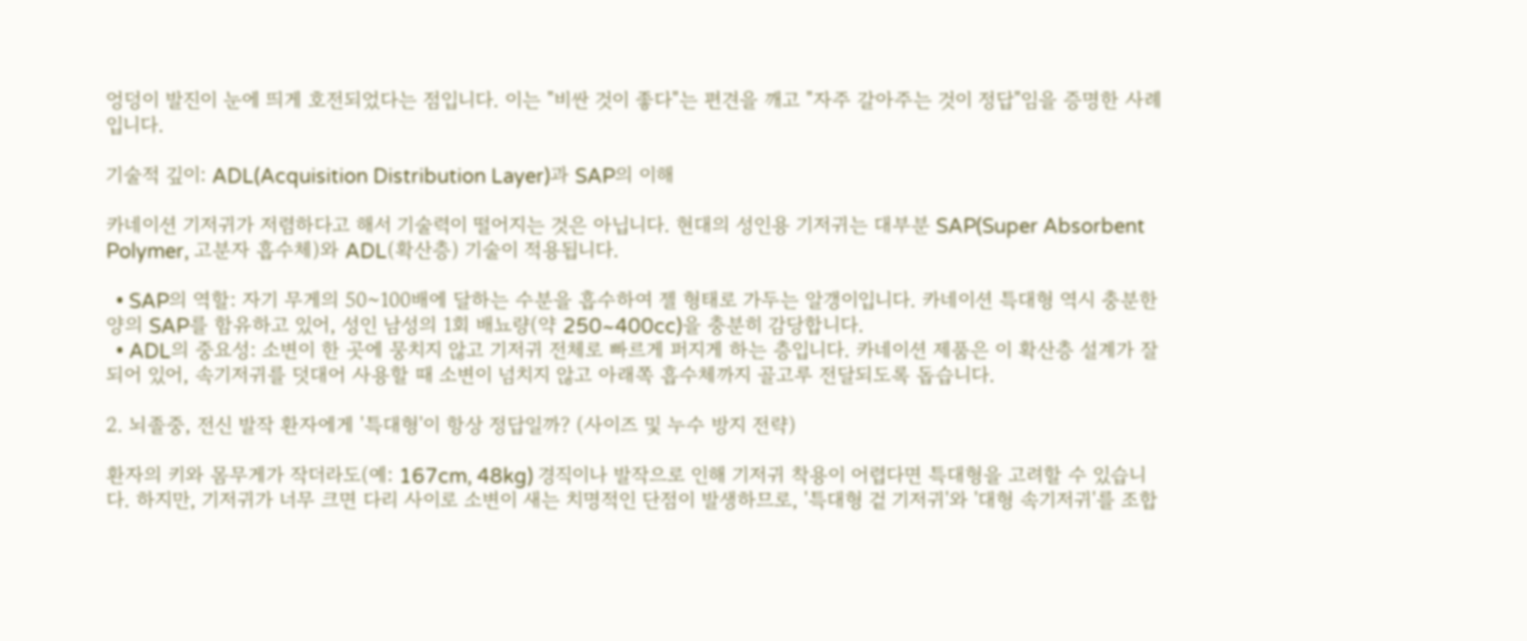엉덩이 발진이 눈에 띄게 호전되었다는 점입니다. 이는 "비싼 것이 좋다"는 편견을 깨고 "자주 갈아주는 것이 정답"임을 증명한 사례입니다.

기술적 깊이: ADL(Acquisition Distribution Layer)과 SAP의 이해

카네이션 기저귀가 저렴하다고 해서 기술력이 떨어지는 것은 아닙니다. 현대의 성인용 기저귀는 대부분 SAP(Super Absorbent Polymer, 고분자 흡수체)와 ADL(확산층) 기술이 적용됩니다.

  • SAP의 역할: 자기 무게의 50~100배에 달하는 수분을 흡수하여 젤 형태로 가두는 알갱이입니다. 카네이션 특대형 역시 충분한 양의 SAP를 함유하고 있어, 성인 남성의 1회 배뇨량(약 250~400cc)을 충분히 감당합니다.
  • ADL의 중요성: 소변이 한 곳에 뭉치지 않고 기저귀 전체로 빠르게 퍼지게 하는 층입니다. 카네이션 제품은 이 확산층 설계가 잘 되어 있어, 속기저귀를 덧대어 사용할 때 소변이 넘치지 않고 아래쪽 흡수체까지 골고루 전달되도록 돕습니다.

2. 뇌졸중, 전신 발작 환자에게 '특대형'이 항상 정답일까? (사이즈 및 누수 방지 전략)

환자의 키와 몸무게가 작더라도(예: 167cm, 48kg) 경직이나 발작으로 인해 기저귀 착용이 어렵다면 특대형을 고려할 수 있습니다. 하지만, 기저귀가 너무 크면 다리 사이로 소변이 새는 치명적인 단점이 발생하므로, '특대형 겉 기저귀'와 '대형 속기저귀'를 조합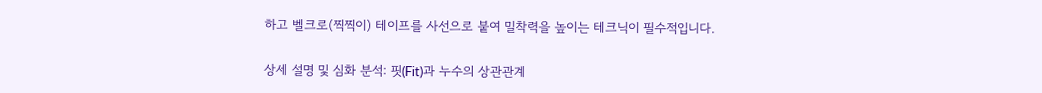하고 벨크로(찍찍이) 테이프를 사선으로 붙여 밀착력을 높이는 테크닉이 필수적입니다.

상세 설명 및 심화 분석: 핏(Fit)과 누수의 상관관계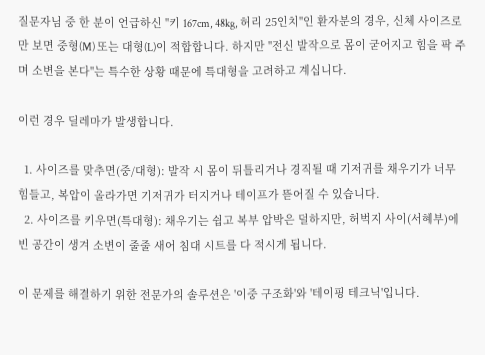질문자님 중 한 분이 언급하신 "키 167cm, 48kg, 허리 25인치"인 환자분의 경우, 신체 사이즈로만 보면 중형(M) 또는 대형(L)이 적합합니다. 하지만 "전신 발작으로 몸이 굳어지고 힘을 팍 주며 소변을 본다"는 특수한 상황 때문에 특대형을 고려하고 계십니다.

이런 경우 딜레마가 발생합니다.

  1. 사이즈를 맞추면(중/대형): 발작 시 몸이 뒤틀리거나 경직될 때 기저귀를 채우기가 너무 힘들고, 복압이 올라가면 기저귀가 터지거나 테이프가 뜯어질 수 있습니다.
  2. 사이즈를 키우면(특대형): 채우기는 쉽고 복부 압박은 덜하지만, 허벅지 사이(서혜부)에 빈 공간이 생겨 소변이 줄줄 새어 침대 시트를 다 적시게 됩니다.

이 문제를 해결하기 위한 전문가의 솔루션은 '이중 구조화'와 '테이핑 테크닉'입니다.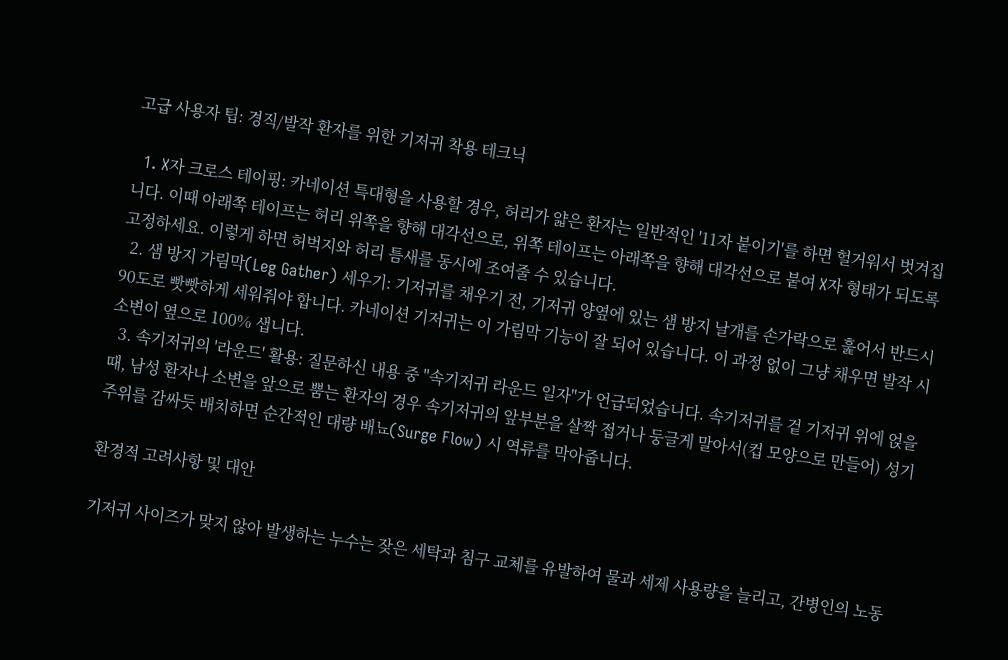고급 사용자 팁: 경직/발작 환자를 위한 기저귀 착용 테크닉

  1. X자 크로스 테이핑: 카네이션 특대형을 사용할 경우, 허리가 얇은 환자는 일반적인 '11자 붙이기'를 하면 헐거워서 벗겨집니다. 이때 아래쪽 테이프는 허리 위쪽을 향해 대각선으로, 위쪽 테이프는 아래쪽을 향해 대각선으로 붙여 X자 형태가 되도록 고정하세요. 이렇게 하면 허벅지와 허리 틈새를 동시에 조여줄 수 있습니다.
  2. 샘 방지 가림막(Leg Gather) 세우기: 기저귀를 채우기 전, 기저귀 양옆에 있는 샘 방지 날개를 손가락으로 훑어서 반드시 90도로 빳빳하게 세워줘야 합니다. 카네이션 기저귀는 이 가림막 기능이 잘 되어 있습니다. 이 과정 없이 그냥 채우면 발작 시 소변이 옆으로 100% 샙니다.
  3. 속기저귀의 '라운드' 활용: 질문하신 내용 중 "속기저귀 라운드 일자"가 언급되었습니다. 속기저귀를 겉 기저귀 위에 얹을 때, 남성 환자나 소변을 앞으로 뿜는 환자의 경우 속기저귀의 앞부분을 살짝 접거나 둥글게 말아서(컵 모양으로 만들어) 성기 주위를 감싸듯 배치하면 순간적인 대량 배뇨(Surge Flow) 시 역류를 막아줍니다.

환경적 고려사항 및 대안

기저귀 사이즈가 맞지 않아 발생하는 누수는 잦은 세탁과 침구 교체를 유발하여 물과 세제 사용량을 늘리고, 간병인의 노동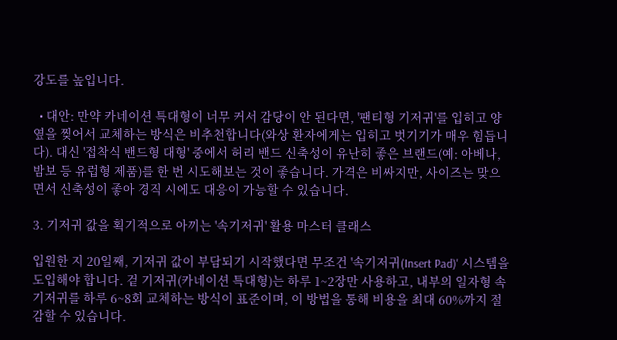강도를 높입니다.

  • 대안: 만약 카네이션 특대형이 너무 커서 감당이 안 된다면, '팬티형 기저귀'를 입히고 양옆을 찢어서 교체하는 방식은 비추천합니다(와상 환자에게는 입히고 벗기기가 매우 힘듭니다). 대신 '접착식 밴드형 대형' 중에서 허리 밴드 신축성이 유난히 좋은 브랜드(예: 아베나, 밤보 등 유럽형 제품)를 한 번 시도해보는 것이 좋습니다. 가격은 비싸지만, 사이즈는 맞으면서 신축성이 좋아 경직 시에도 대응이 가능할 수 있습니다.

3. 기저귀 값을 획기적으로 아끼는 '속기저귀' 활용 마스터 클래스

입원한 지 20일째, 기저귀 값이 부담되기 시작했다면 무조건 '속기저귀(Insert Pad)' 시스템을 도입해야 합니다. 겉 기저귀(카네이션 특대형)는 하루 1~2장만 사용하고, 내부의 일자형 속기저귀를 하루 6~8회 교체하는 방식이 표준이며, 이 방법을 통해 비용을 최대 60%까지 절감할 수 있습니다.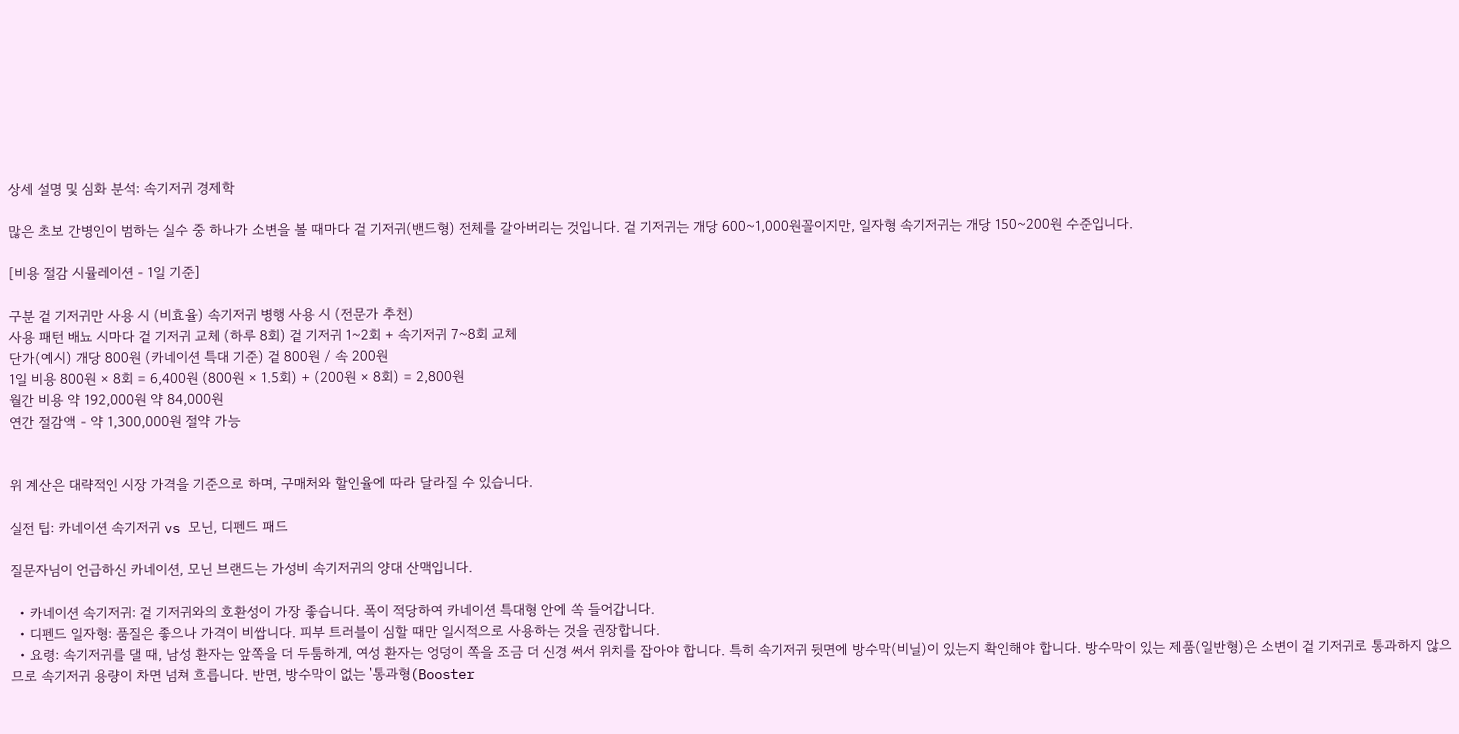상세 설명 및 심화 분석: 속기저귀 경제학

많은 초보 간병인이 범하는 실수 중 하나가 소변을 볼 때마다 겉 기저귀(밴드형) 전체를 갈아버리는 것입니다. 겉 기저귀는 개당 600~1,000원꼴이지만, 일자형 속기저귀는 개당 150~200원 수준입니다.

[비용 절감 시뮬레이션 - 1일 기준]

구분 겉 기저귀만 사용 시 (비효율) 속기저귀 병행 사용 시 (전문가 추천)
사용 패턴 배뇨 시마다 겉 기저귀 교체 (하루 8회) 겉 기저귀 1~2회 + 속기저귀 7~8회 교체
단가(예시) 개당 800원 (카네이션 특대 기준) 겉 800원 / 속 200원
1일 비용 800원 × 8회 = 6,400원 (800원 × 1.5회) + (200원 × 8회) = 2,800원
월간 비용 약 192,000원 약 84,000원
연간 절감액 - 약 1,300,000원 절약 가능


위 계산은 대략적인 시장 가격을 기준으로 하며, 구매처와 할인율에 따라 달라질 수 있습니다.

실전 팁: 카네이션 속기저귀 vs 모닌, 디펜드 패드

질문자님이 언급하신 카네이션, 모닌 브랜드는 가성비 속기저귀의 양대 산맥입니다.

  • 카네이션 속기저귀: 겉 기저귀와의 호환성이 가장 좋습니다. 폭이 적당하여 카네이션 특대형 안에 쏙 들어갑니다.
  • 디펜드 일자형: 품질은 좋으나 가격이 비쌉니다. 피부 트러블이 심할 때만 일시적으로 사용하는 것을 권장합니다.
  • 요령: 속기저귀를 댈 때, 남성 환자는 앞쪽을 더 두툼하게, 여성 환자는 엉덩이 쪽을 조금 더 신경 써서 위치를 잡아야 합니다. 특히 속기저귀 뒷면에 방수막(비닐)이 있는지 확인해야 합니다. 방수막이 있는 제품(일반형)은 소변이 겉 기저귀로 통과하지 않으므로 속기저귀 용량이 차면 넘쳐 흐릅니다. 반면, 방수막이 없는 '통과형(Booster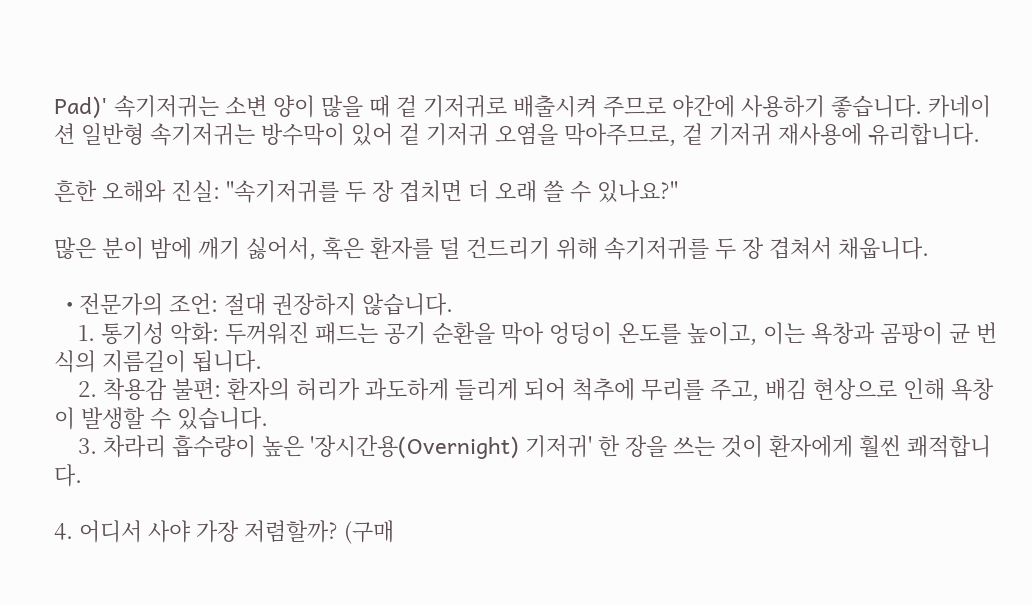Pad)' 속기저귀는 소변 양이 많을 때 겉 기저귀로 배출시켜 주므로 야간에 사용하기 좋습니다. 카네이션 일반형 속기저귀는 방수막이 있어 겉 기저귀 오염을 막아주므로, 겉 기저귀 재사용에 유리합니다.

흔한 오해와 진실: "속기저귀를 두 장 겹치면 더 오래 쓸 수 있나요?"

많은 분이 밤에 깨기 싫어서, 혹은 환자를 덜 건드리기 위해 속기저귀를 두 장 겹쳐서 채웁니다.

  • 전문가의 조언: 절대 권장하지 않습니다.
    1. 통기성 악화: 두꺼워진 패드는 공기 순환을 막아 엉덩이 온도를 높이고, 이는 욕창과 곰팡이 균 번식의 지름길이 됩니다.
    2. 착용감 불편: 환자의 허리가 과도하게 들리게 되어 척추에 무리를 주고, 배김 현상으로 인해 욕창이 발생할 수 있습니다.
    3. 차라리 흡수량이 높은 '장시간용(Overnight) 기저귀' 한 장을 쓰는 것이 환자에게 훨씬 쾌적합니다.

4. 어디서 사야 가장 저렴할까? (구매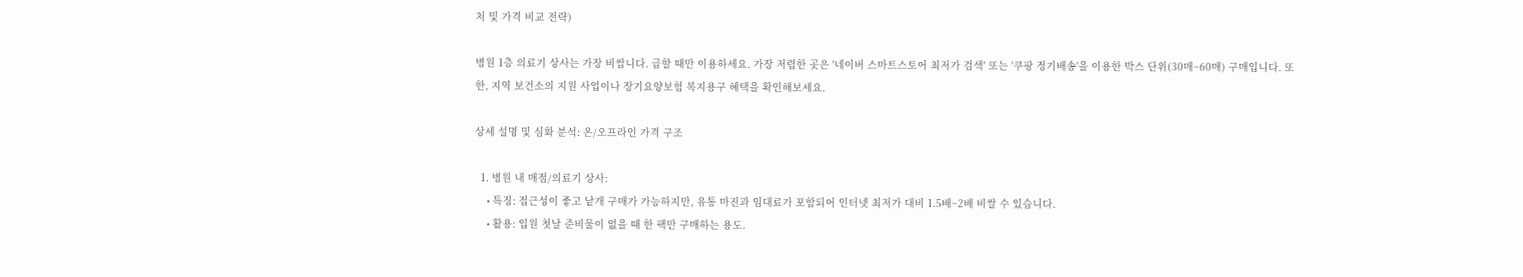처 및 가격 비교 전략)

병원 1층 의료기 상사는 가장 비쌉니다. 급할 때만 이용하세요. 가장 저렴한 곳은 '네이버 스마트스토어 최저가 검색' 또는 '쿠팡 정기배송'을 이용한 박스 단위(30매~60매) 구매입니다. 또한, 지역 보건소의 지원 사업이나 장기요양보험 복지용구 혜택을 확인해보세요.

상세 설명 및 심화 분석: 온/오프라인 가격 구조

  1. 병원 내 매점/의료기 상사:
    • 특징: 접근성이 좋고 낱개 구매가 가능하지만, 유통 마진과 임대료가 포함되어 인터넷 최저가 대비 1.5배~2배 비쌀 수 있습니다.
    • 활용: 입원 첫날 준비물이 없을 때 한 팩만 구매하는 용도.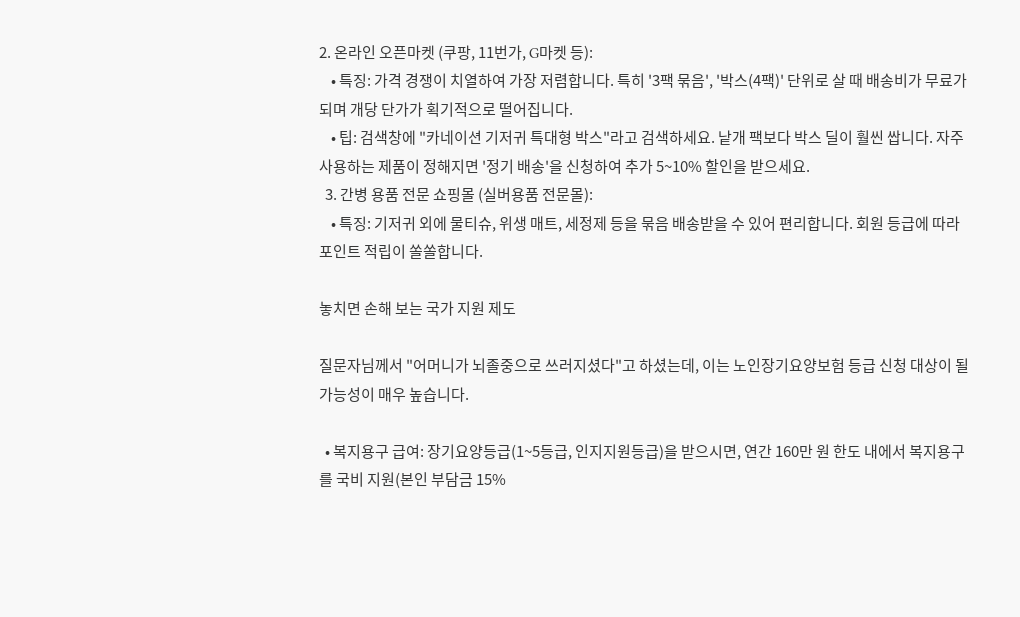2. 온라인 오픈마켓 (쿠팡, 11번가, G마켓 등):
    • 특징: 가격 경쟁이 치열하여 가장 저렴합니다. 특히 '3팩 묶음', '박스(4팩)' 단위로 살 때 배송비가 무료가 되며 개당 단가가 획기적으로 떨어집니다.
    • 팁: 검색창에 "카네이션 기저귀 특대형 박스"라고 검색하세요. 낱개 팩보다 박스 딜이 훨씬 쌉니다. 자주 사용하는 제품이 정해지면 '정기 배송'을 신청하여 추가 5~10% 할인을 받으세요.
  3. 간병 용품 전문 쇼핑몰 (실버용품 전문몰):
    • 특징: 기저귀 외에 물티슈, 위생 매트, 세정제 등을 묶음 배송받을 수 있어 편리합니다. 회원 등급에 따라 포인트 적립이 쏠쏠합니다.

놓치면 손해 보는 국가 지원 제도

질문자님께서 "어머니가 뇌졸중으로 쓰러지셨다"고 하셨는데, 이는 노인장기요양보험 등급 신청 대상이 될 가능성이 매우 높습니다.

  • 복지용구 급여: 장기요양등급(1~5등급, 인지지원등급)을 받으시면, 연간 160만 원 한도 내에서 복지용구를 국비 지원(본인 부담금 15%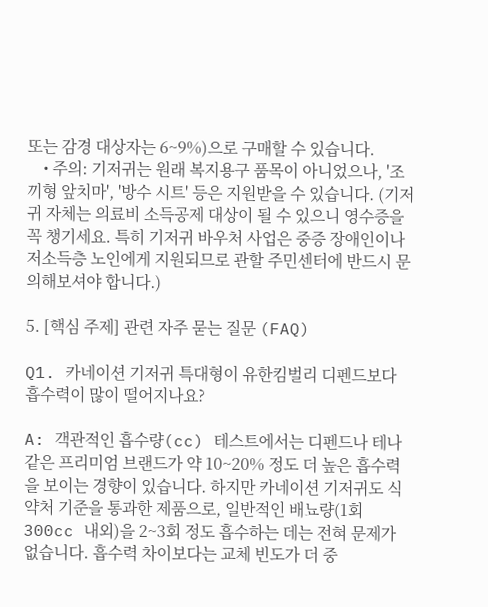또는 감경 대상자는 6~9%)으로 구매할 수 있습니다.
    • 주의: 기저귀는 원래 복지용구 품목이 아니었으나, '조끼형 앞치마', '방수 시트' 등은 지원받을 수 있습니다. (기저귀 자체는 의료비 소득공제 대상이 될 수 있으니 영수증을 꼭 챙기세요. 특히 기저귀 바우처 사업은 중증 장애인이나 저소득층 노인에게 지원되므로 관할 주민센터에 반드시 문의해보셔야 합니다.)

5. [핵심 주제] 관련 자주 묻는 질문 (FAQ)

Q1. 카네이션 기저귀 특대형이 유한킴벌리 디펜드보다 흡수력이 많이 떨어지나요?

A: 객관적인 흡수량(cc) 테스트에서는 디펜드나 테나 같은 프리미엄 브랜드가 약 10~20% 정도 더 높은 흡수력을 보이는 경향이 있습니다. 하지만 카네이션 기저귀도 식약처 기준을 통과한 제품으로, 일반적인 배뇨량(1회 300cc 내외)을 2~3회 정도 흡수하는 데는 전혀 문제가 없습니다. 흡수력 차이보다는 교체 빈도가 더 중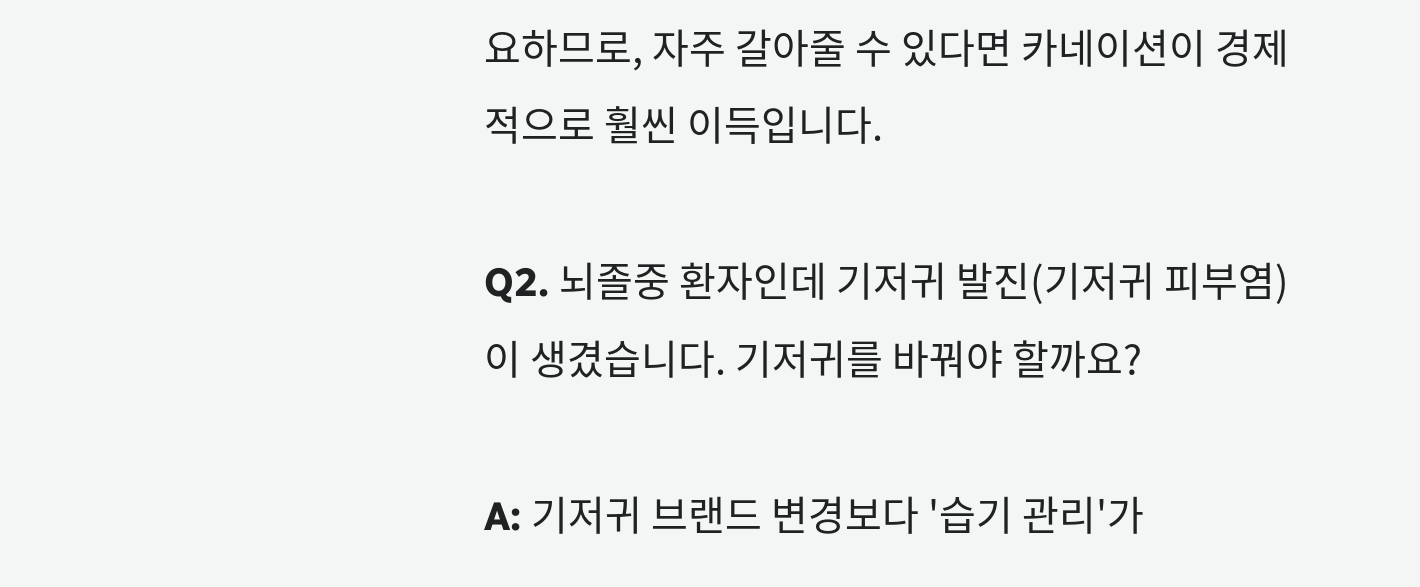요하므로, 자주 갈아줄 수 있다면 카네이션이 경제적으로 훨씬 이득입니다.

Q2. 뇌졸중 환자인데 기저귀 발진(기저귀 피부염)이 생겼습니다. 기저귀를 바꿔야 할까요?

A: 기저귀 브랜드 변경보다 '습기 관리'가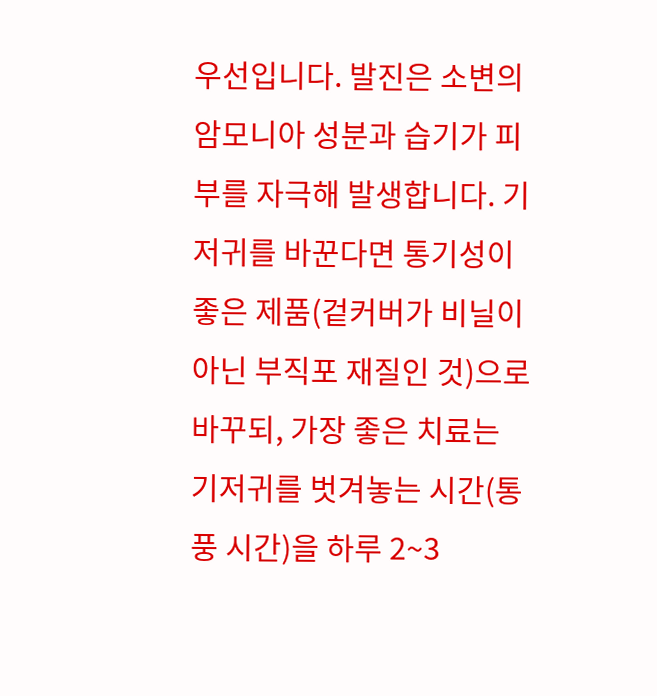우선입니다. 발진은 소변의 암모니아 성분과 습기가 피부를 자극해 발생합니다. 기저귀를 바꾼다면 통기성이 좋은 제품(겉커버가 비닐이 아닌 부직포 재질인 것)으로 바꾸되, 가장 좋은 치료는 기저귀를 벗겨놓는 시간(통풍 시간)을 하루 2~3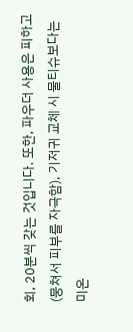회, 20분씩 갖는 것입니다. 또한, 파우더 사용은 피하고(뭉쳐서 피부를 자극함), 기저귀 교체 시 물티슈보다는 미온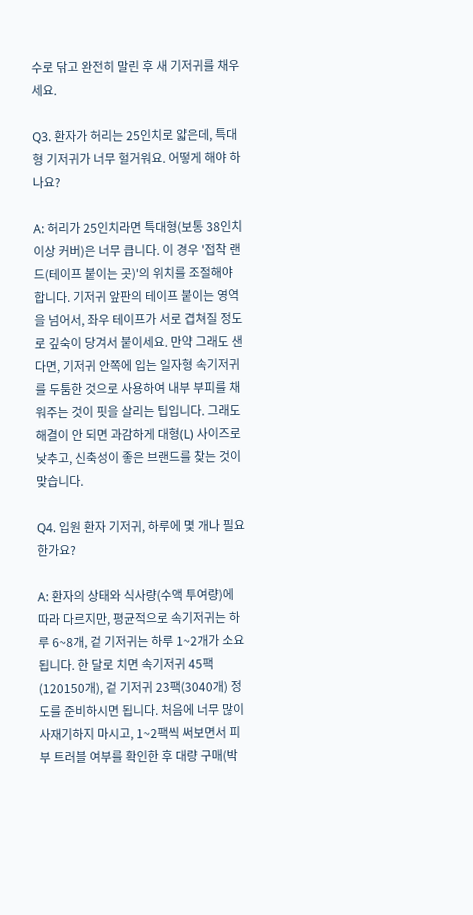수로 닦고 완전히 말린 후 새 기저귀를 채우세요.

Q3. 환자가 허리는 25인치로 얇은데, 특대형 기저귀가 너무 헐거워요. 어떻게 해야 하나요?

A: 허리가 25인치라면 특대형(보통 38인치 이상 커버)은 너무 큽니다. 이 경우 '접착 랜드(테이프 붙이는 곳)'의 위치를 조절해야 합니다. 기저귀 앞판의 테이프 붙이는 영역을 넘어서, 좌우 테이프가 서로 겹쳐질 정도로 깊숙이 당겨서 붙이세요. 만약 그래도 샌다면, 기저귀 안쪽에 입는 일자형 속기저귀를 두툼한 것으로 사용하여 내부 부피를 채워주는 것이 핏을 살리는 팁입니다. 그래도 해결이 안 되면 과감하게 대형(L) 사이즈로 낮추고, 신축성이 좋은 브랜드를 찾는 것이 맞습니다.

Q4. 입원 환자 기저귀, 하루에 몇 개나 필요한가요?

A: 환자의 상태와 식사량(수액 투여량)에 따라 다르지만, 평균적으로 속기저귀는 하루 6~8개, 겉 기저귀는 하루 1~2개가 소요됩니다. 한 달로 치면 속기저귀 45팩(120150개), 겉 기저귀 23팩(3040개) 정도를 준비하시면 됩니다. 처음에 너무 많이 사재기하지 마시고, 1~2팩씩 써보면서 피부 트러블 여부를 확인한 후 대량 구매(박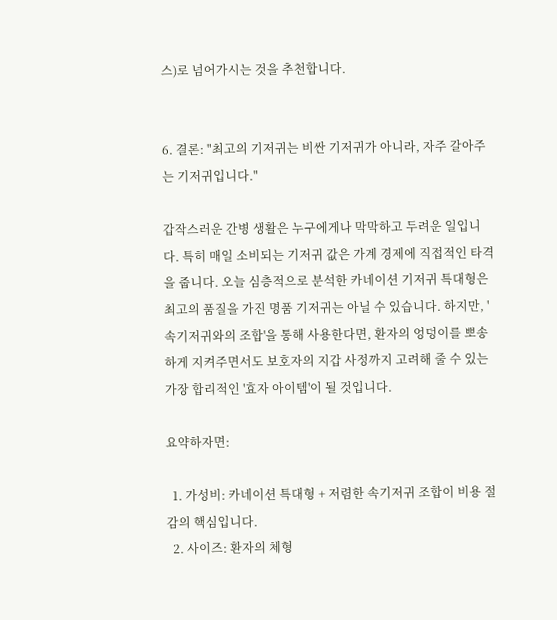스)로 넘어가시는 것을 추천합니다.


6. 결론: "최고의 기저귀는 비싼 기저귀가 아니라, 자주 갈아주는 기저귀입니다."

갑작스러운 간병 생활은 누구에게나 막막하고 두려운 일입니다. 특히 매일 소비되는 기저귀 값은 가계 경제에 직접적인 타격을 줍니다. 오늘 심층적으로 분석한 카네이션 기저귀 특대형은 최고의 품질을 가진 명품 기저귀는 아닐 수 있습니다. 하지만, '속기저귀와의 조합'을 통해 사용한다면, 환자의 엉덩이를 뽀송하게 지켜주면서도 보호자의 지갑 사정까지 고려해 줄 수 있는 가장 합리적인 '효자 아이템'이 될 것입니다.

요약하자면:

  1. 가성비: 카네이션 특대형 + 저렴한 속기저귀 조합이 비용 절감의 핵심입니다.
  2. 사이즈: 환자의 체형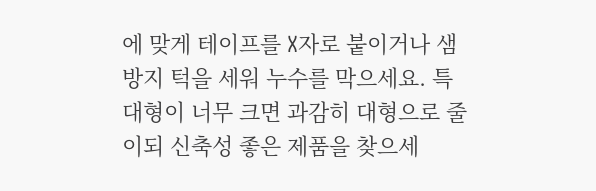에 맞게 테이프를 X자로 붙이거나 샘 방지 턱을 세워 누수를 막으세요. 특대형이 너무 크면 과감히 대형으로 줄이되 신축성 좋은 제품을 찾으세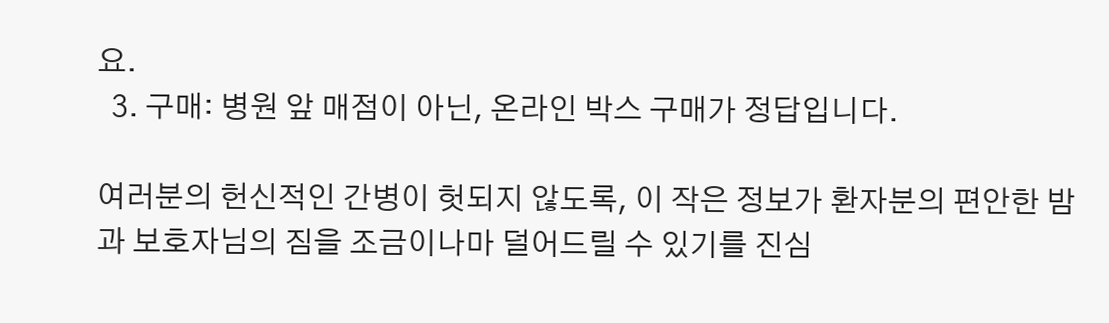요.
  3. 구매: 병원 앞 매점이 아닌, 온라인 박스 구매가 정답입니다.

여러분의 헌신적인 간병이 헛되지 않도록, 이 작은 정보가 환자분의 편안한 밤과 보호자님의 짐을 조금이나마 덜어드릴 수 있기를 진심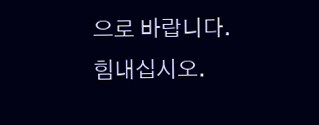으로 바랍니다. 힘내십시오.